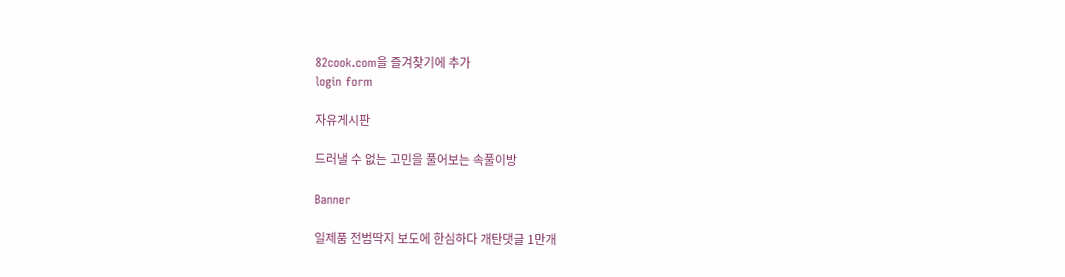82cook.com을 즐겨찾기에 추가
login form

자유게시판

드러낼 수 없는 고민을 풀어보는 속풀이방

Banner

일제품 전범딱지 보도에 한심하다 개탄댓글 1만개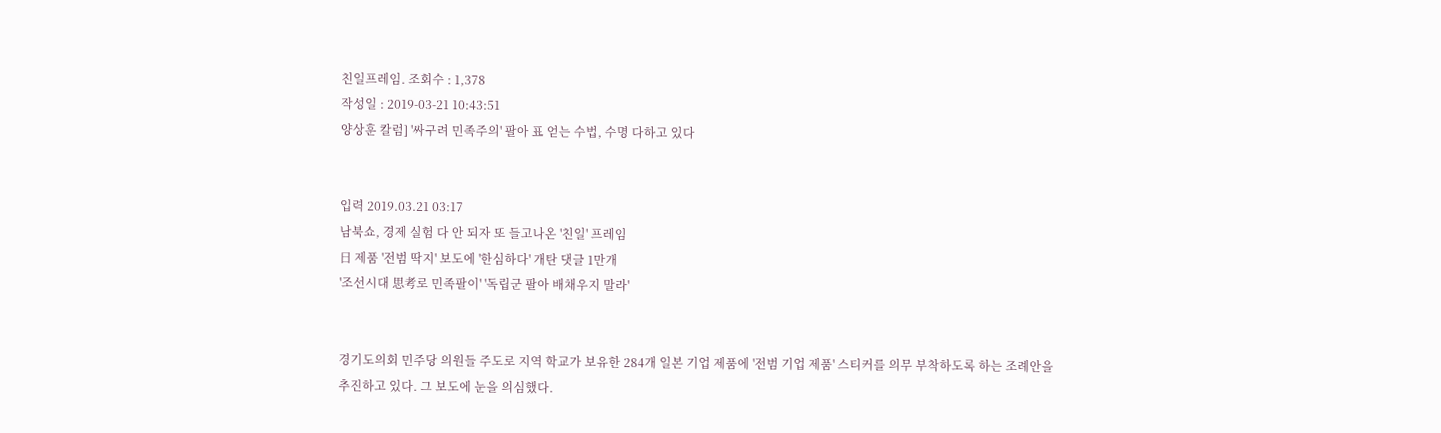친일프레임. 조회수 : 1,378
작성일 : 2019-03-21 10:43:51
양상훈 칼럼] '싸구려 민족주의' 팔아 표 얻는 수법, 수명 다하고 있다


입력 2019.03.21 03:17
남북쇼, 경제 실험 다 안 되자 또 들고나온 '친일' 프레임
日 제품 '전범 딱지' 보도에 '한심하다' 개탄 댓글 1만개
'조선시대 思考로 민족팔이' '독립군 팔아 배채우지 말라'


경기도의회 민주당 의원들 주도로 지역 학교가 보유한 284개 일본 기업 제품에 '전범 기업 제품' 스티커를 의무 부착하도록 하는 조례안을 추진하고 있다. 그 보도에 눈을 의심했다.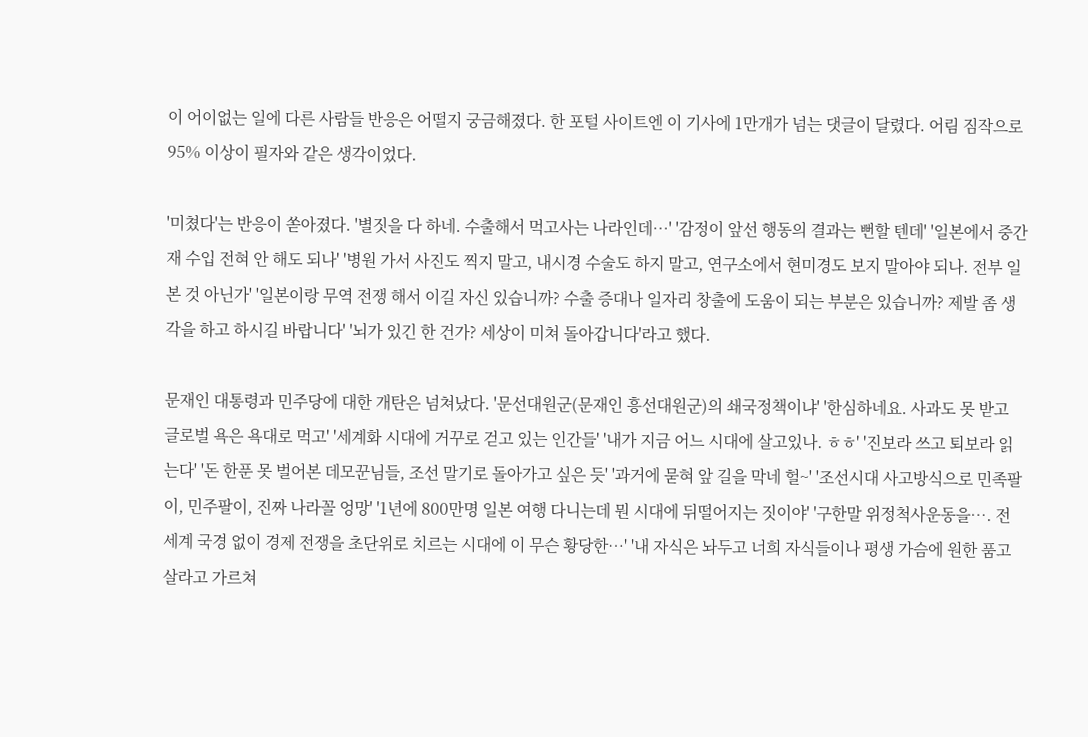이 어이없는 일에 다른 사람들 반응은 어떨지 궁금해졌다. 한 포털 사이트엔 이 기사에 1만개가 넘는 댓글이 달렸다. 어림 짐작으로 95% 이상이 필자와 같은 생각이었다.

'미쳤다'는 반응이 쏟아졌다. '별짓을 다 하네. 수출해서 먹고사는 나라인데…' '감정이 앞선 행동의 결과는 뻔할 텐데' '일본에서 중간재 수입 전혀 안 해도 되나' '병원 가서 사진도 찍지 말고, 내시경 수술도 하지 말고, 연구소에서 현미경도 보지 말아야 되나. 전부 일본 것 아닌가' '일본이랑 무역 전쟁 해서 이길 자신 있습니까? 수출 증대나 일자리 창출에 도움이 되는 부분은 있습니까? 제발 좀 생각을 하고 하시길 바랍니다' '뇌가 있긴 한 건가? 세상이 미쳐 돌아갑니다'라고 했다.

문재인 대통령과 민주당에 대한 개탄은 넘쳐났다. '문선대원군(문재인 흥선대원군)의 쇄국정책이냐' '한심하네요. 사과도 못 받고 글로벌 욕은 욕대로 먹고' '세계화 시대에 거꾸로 걷고 있는 인간들' '내가 지금 어느 시대에 살고있나. ㅎㅎ' '진보라 쓰고 퇴보라 읽는다' '돈 한푼 못 벌어본 데모꾼님들, 조선 말기로 돌아가고 싶은 듯' '과거에 묻혀 앞 길을 막네 헐~' '조선시대 사고방식으로 민족팔이, 민주팔이, 진짜 나라꼴 엉망' '1년에 800만명 일본 여행 다니는데 뭔 시대에 뒤떨어지는 짓이야' '구한말 위정척사운동을…. 전 세계 국경 없이 경제 전쟁을 초단위로 치르는 시대에 이 무슨 황당한…' '내 자식은 놔두고 너희 자식들이나 평생 가슴에 원한 품고 살라고 가르쳐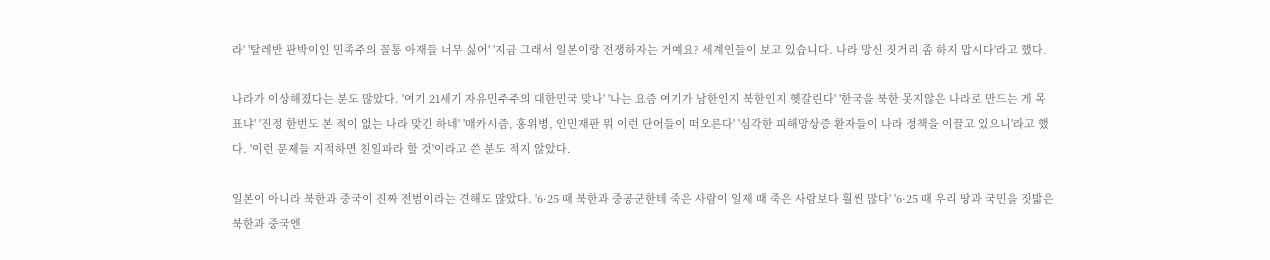라' '탈레반 판박이인 민족주의 꼴통 아재들 너무 싫어' '지금 그래서 일본이랑 전쟁하자는 거예요? 세계인들이 보고 있습니다. 나라 망신 짓거리 좀 하지 맙시다'라고 했다.

나라가 이상해졌다는 분도 많았다. '여기 21세기 자유민주주의 대한민국 맞나' '나는 요즘 여기가 남한인지 북한인지 헷갈린다' '한국을 북한 못지않은 나라로 만드는 게 목표냐' '진정 한번도 본 적이 없는 나라 맞긴 하네' '매카시즘, 홍위병, 인민재판 뭐 이런 단어들이 떠오른다' '심각한 피해망상증 환자들이 나라 정책을 이끌고 있으니'라고 했다. '이런 문제들 지적하면 친일파라 할 것'이라고 쓴 분도 적지 않았다.

일본이 아니라 북한과 중국이 진짜 전범이라는 견해도 많았다. '6·25 때 북한과 중공군한테 죽은 사람이 일제 때 죽은 사람보다 훨씬 많다' '6·25 때 우리 땅과 국민을 짓밟은 북한과 중국엔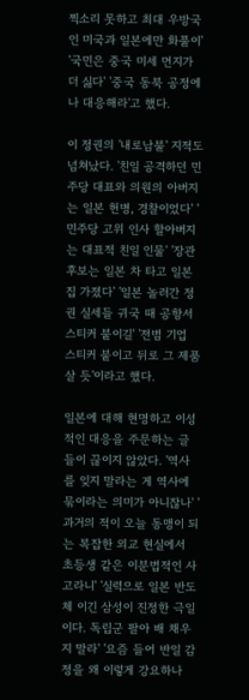찍소리 못하고 최대 우방국인 미국과 일본에만 화풀이' '국민은 중국 미세 먼지가 더 싫다' '중국 동북 공정에나 대응해라'고 했다.

이 정권의 '내로남불' 지적도 넘쳐났다. '친일 공격하던 민주당 대표와 의원의 아버지는 일본 헌병, 경찰이었다' '민주당 고위 인사 할아버지는 대표적 친일 인물' '장관 후보는 일본 차 타고 일본 집 가졌다' '일본 놀러간 정권 실세들 귀국 때 공항서 스티커 붙이길' '전범 기업 스티커 붙이고 뒤로 그 제품 살 듯'이라고 했다.

일본에 대해 현명하고 이성적인 대응을 주문하는 글들이 끊이지 않았다. '역사를 잊지 말라는 게 역사에 묶이라는 의미가 아니잖나' '과거의 적이 오늘 동맹이 되는 복잡한 외교 현실에서 초등생 같은 이분법적인 사고라니' '실력으로 일본 반도체 이긴 삼성이 진정한 극일이다. 독립군 팔아 배 채우지 말라' '요즘 들어 반일 감정을 왜 이렇게 강요하나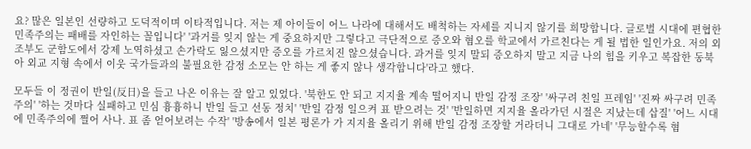요? 많은 일본인 선량하고 도덕적이며 이타적입니다. 저는 제 아이들이 어느 나라에 대해서도 배척하는 자세를 지니지 않기를 희망합니다. 글로벌 시대에 편협한 민족주의는 패배를 자인하는 꼴입니다' '과거를 잊지 않는 게 중요하지만 그렇다고 극단적으로 증오와 혐오를 학교에서 가르친다는 게 될 법한 일인가요. 저의 외조부도 군함도에서 강제 노역하셨고 손가락도 잃으셨지만 증오를 가르치진 않으셨습니다. 과거를 잊지 말되 증오하지 말고 지금 나의 힘을 키우고 복잡한 동북아 외교 지형 속에서 이웃 국가들과의 불필요한 감정 소모는 안 하는 게 좋지 않나 생각합니다'라고 했다.

모두들 이 정권이 반일(反日)을 들고 나온 이유는 잘 알고 있었다. '북한도 안 되고 지지율 계속 떨어지니 반일 감정 조장' '싸구려 친일 프레임' '진짜 싸구려 민족주의' '하는 것마다 실패하고 민심 흉흉하니 반일 들고 선동 정치' '반일 감정 일으켜 표 받으려는 것' '반일하면 지지율 올라가던 시절은 지났는데 삽질' '어느 시대에 민족주의에 쩔어 사나. 표 좀 얻어보려는 수작' '방송에서 일본 평론가 가 지지율 올리기 위해 반일 감정 조장할 거라더니 그대로 가네' '무능할수록 혐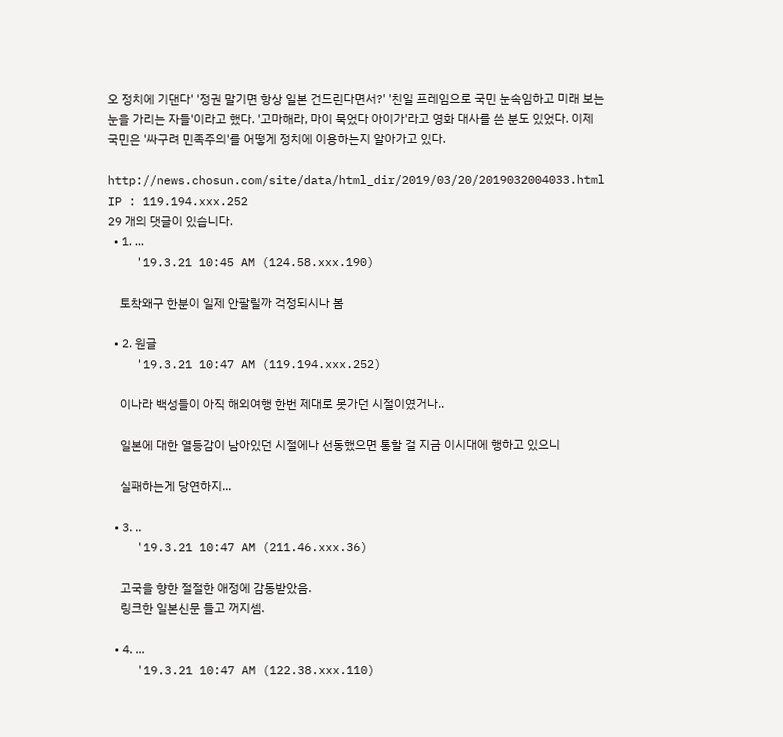오 정치에 기댄다' '정권 말기면 항상 일본 건드린다면서?' '친일 프레임으로 국민 눈속임하고 미래 보는 눈을 가리는 자들'이라고 했다. '고마해라, 마이 묵었다 아이가'라고 영화 대사를 쓴 분도 있었다. 이제 국민은 '싸구려 민족주의'를 어떻게 정치에 이용하는지 알아가고 있다.

http://news.chosun.com/site/data/html_dir/2019/03/20/2019032004033.html
IP : 119.194.xxx.252
29 개의 댓글이 있습니다.
  • 1. ...
    '19.3.21 10:45 AM (124.58.xxx.190)

    토착왜구 한분이 일제 안팔릴까 걱정되시나 봄

  • 2. 원글
    '19.3.21 10:47 AM (119.194.xxx.252)

    이나라 백성들이 아직 해외여행 한번 제대로 못가던 시절이였거나..

    일본에 대한 열등감이 남아있던 시절에나 선동했으면 통할 걸 지금 이시대에 행하고 있으니

    실패하는게 당연하지...

  • 3. ..
    '19.3.21 10:47 AM (211.46.xxx.36)

    고국을 향한 절절한 애정에 감동받았음.
    링크한 일본신문 들고 꺼지셈.

  • 4. ...
    '19.3.21 10:47 AM (122.38.xxx.110)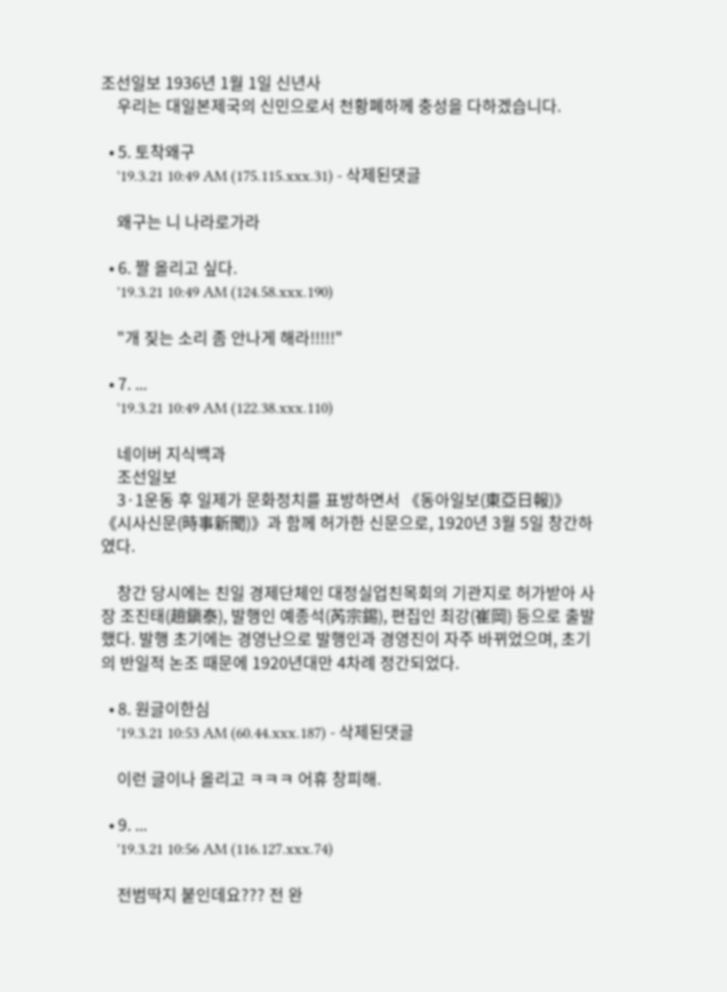조선일보 1936년 1월 1일 신년사
    우리는 대일본제국의 신민으로서 천황폐하께 충성을 다하겠습니다.

  • 5. 토착왜구
    '19.3.21 10:49 AM (175.115.xxx.31) - 삭제된댓글

    왜구는 니 나라로가라

  • 6. 짤 올리고 싶다.
    '19.3.21 10:49 AM (124.58.xxx.190)

    "개 짖는 소리 좀 안나게 해라!!!!!"

  • 7. ...
    '19.3.21 10:49 AM (122.38.xxx.110)

    네이버 지식백과
    조선일보
    3·1운동 후 일제가 문화정치를 표방하면서 《동아일보(東亞日報)》 《시사신문(時事新聞)》과 함께 허가한 신문으로, 1920년 3월 5일 창간하였다.

    창간 당시에는 친일 경제단체인 대정실업친목회의 기관지로 허가받아 사장 조진태(趙鎭泰), 발행인 예종석(芮宗錫), 편집인 최강(崔岡) 등으로 출발했다. 발행 초기에는 경영난으로 발행인과 경영진이 자주 바뀌었으며, 초기의 반일적 논조 때문에 1920년대만 4차례 정간되었다.

  • 8. 원글이한심
    '19.3.21 10:53 AM (60.44.xxx.187) - 삭제된댓글

    이런 글이나 올리고 ㅋㅋㅋ 어휴 창피해.

  • 9. ...
    '19.3.21 10:56 AM (116.127.xxx.74)

    전범딱지 붙인데요??? 전 완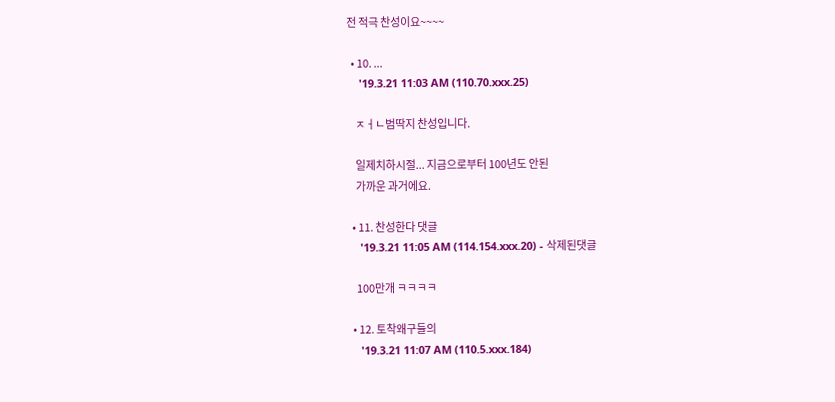전 적극 찬성이요~~~~

  • 10. ...
    '19.3.21 11:03 AM (110.70.xxx.25)

    ㅈㅓㄴ범딱지 찬성입니다.

    일제치하시절... 지금으로부터 100년도 안된
    가까운 과거에요.

  • 11. 찬성한다 댓글
    '19.3.21 11:05 AM (114.154.xxx.20) - 삭제된댓글

    100만개 ㅋㅋㅋㅋ

  • 12. 토착왜구들의
    '19.3.21 11:07 AM (110.5.xxx.184)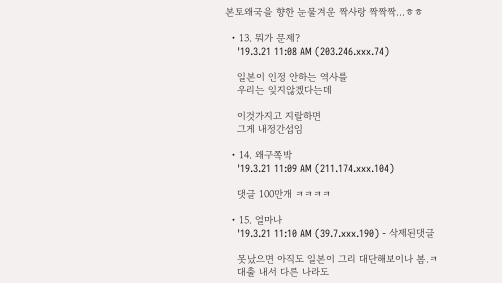본토왜국을 향한 눈물겨운 짝사랑 짝짝짝...ㅎㅎ

  • 13. 뭐가 문제?
    '19.3.21 11:08 AM (203.246.xxx.74)

    일본이 인정 안하는 역사를
    우리는 잊지않겠다는데

    이것가지고 지랄하면
    그게 내정간섭임

  • 14. 왜구쪽박
    '19.3.21 11:09 AM (211.174.xxx.104)

    댓글 100만개 ㅋㅋㅋㅋ

  • 15. 얼마나
    '19.3.21 11:10 AM (39.7.xxx.190) - 삭제된댓글

    못났으면 아직도 일본이 그리 대단해보이나 봄.ㅋ
    대출 내서 다른 나라도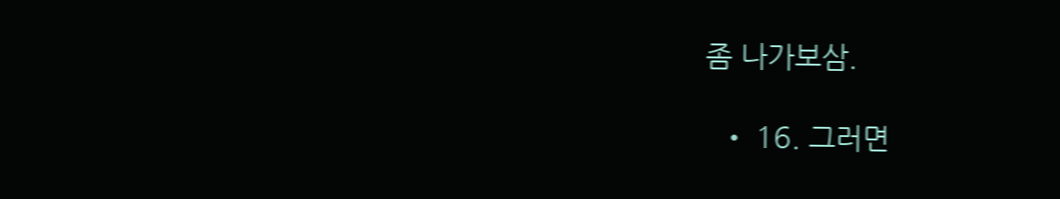좀 나가보삼.

  • 16. 그러면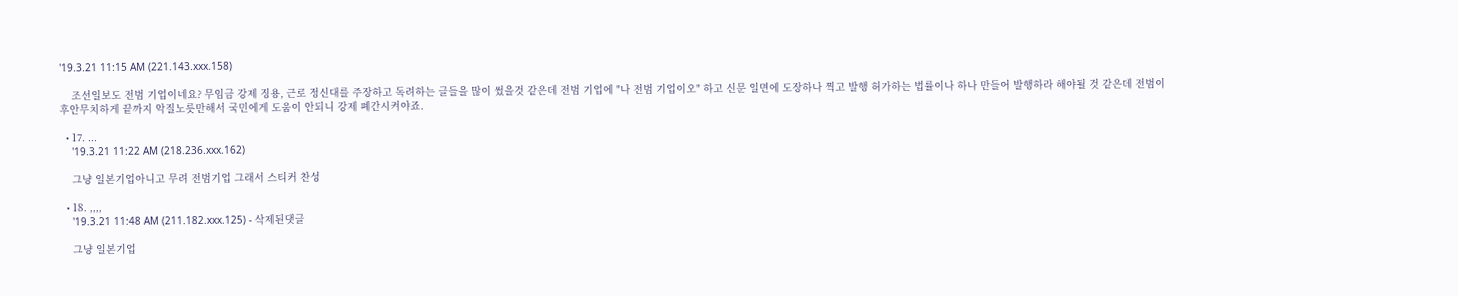'19.3.21 11:15 AM (221.143.xxx.158)

    조선일보도 전범 기업이네요? 무임금 강제 징용, 근로 정신대를 주장하고 독려하는 글들을 많이 썼을것 같은데 전범 기업에 "나 전범 기업이오" 하고 신문 일면에 도장하나 찍고 발행 허가하는 법률이나 하나 만들어 발행하라 해야될 것 같은데 전범이 후안무치하게 끝까지 악질노릇만해서 국민에게 도움이 안되니 강제 폐간시켜야죠.

  • 17. ...
    '19.3.21 11:22 AM (218.236.xxx.162)

    그냥 일본기업아니고 무려 전범기업 그래서 스티커 찬성

  • 18. ,,,,
    '19.3.21 11:48 AM (211.182.xxx.125) - 삭제된댓글

    그냥 일본기업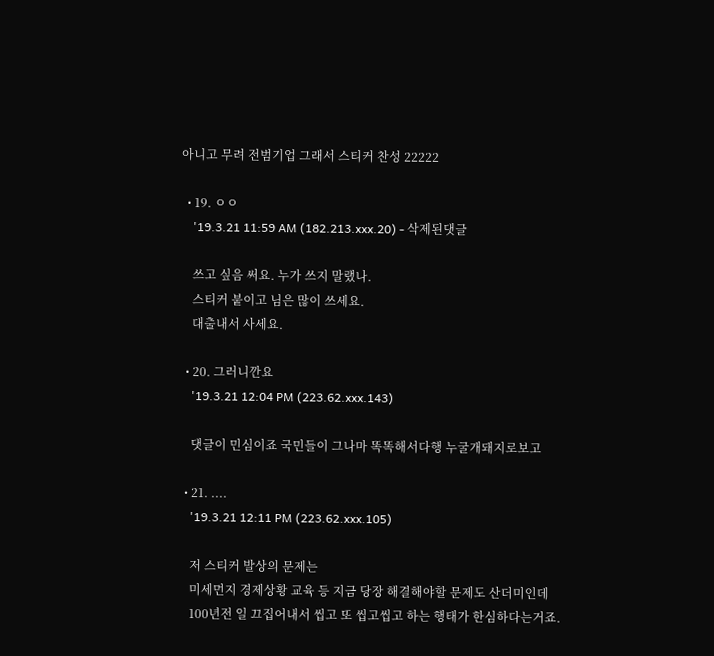아니고 무려 전범기업 그래서 스티커 찬성 22222

  • 19. ㅇㅇ
    '19.3.21 11:59 AM (182.213.xxx.20) - 삭제된댓글

    쓰고 싶음 써요. 누가 쓰지 말랬나.
    스티커 붙이고 님은 많이 쓰세요.
    대출내서 사세요.

  • 20. 그러니깐요
    '19.3.21 12:04 PM (223.62.xxx.143)

    댓글이 민심이죠 국민들이 그나마 똑똑해서다행 누굴개돼지로보고

  • 21. ....
    '19.3.21 12:11 PM (223.62.xxx.105)

    저 스티커 발상의 문제는
    미세먼지 경제상황 교육 등 지금 당장 해결해야할 문제도 산더미인데
    100년전 일 끄집어내서 씹고 또 씹고씹고 하는 행태가 한심하다는거죠.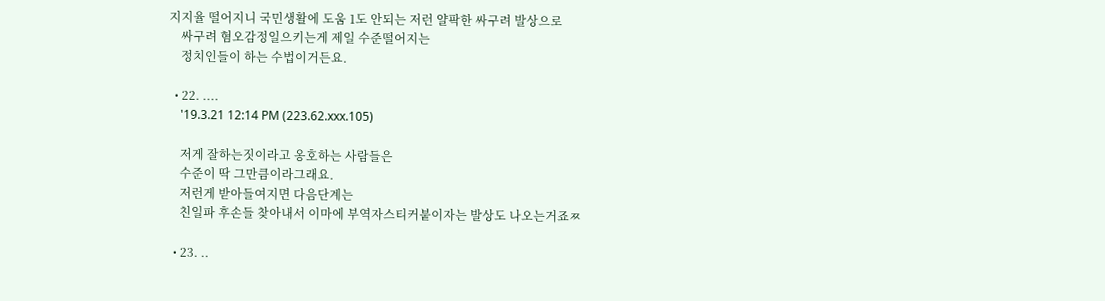지지율 떨어지니 국민생활에 도움 1도 안되는 저런 얄팍한 싸구려 발상으로
    싸구려 혐오감정일으키는게 제일 수준떨어지는
    정치인들이 하는 수법이거든요.

  • 22. ....
    '19.3.21 12:14 PM (223.62.xxx.105)

    저게 잘하는짓이라고 옹호하는 사람들은
    수준이 딱 그만큼이라그래요.
    저런게 받아들여지면 다음단계는
    친일파 후손들 찾아내서 이마에 부역자스티커붙이자는 발상도 나오는거죠ㅉ

  • 23. ..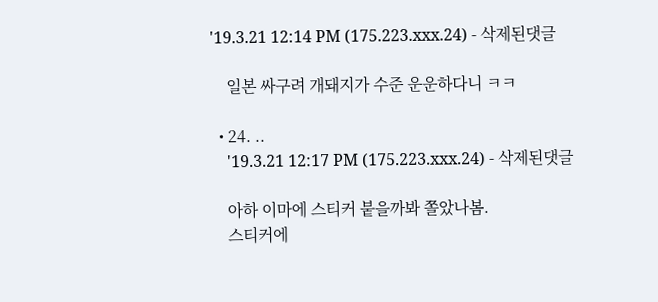'19.3.21 12:14 PM (175.223.xxx.24) - 삭제된댓글

    일본 싸구려 개돼지가 수준 운운하다니 ㅋㅋ

  • 24. ..
    '19.3.21 12:17 PM (175.223.xxx.24) - 삭제된댓글

    아하 이마에 스티커 붙을까봐 쫄았나봄.
    스티커에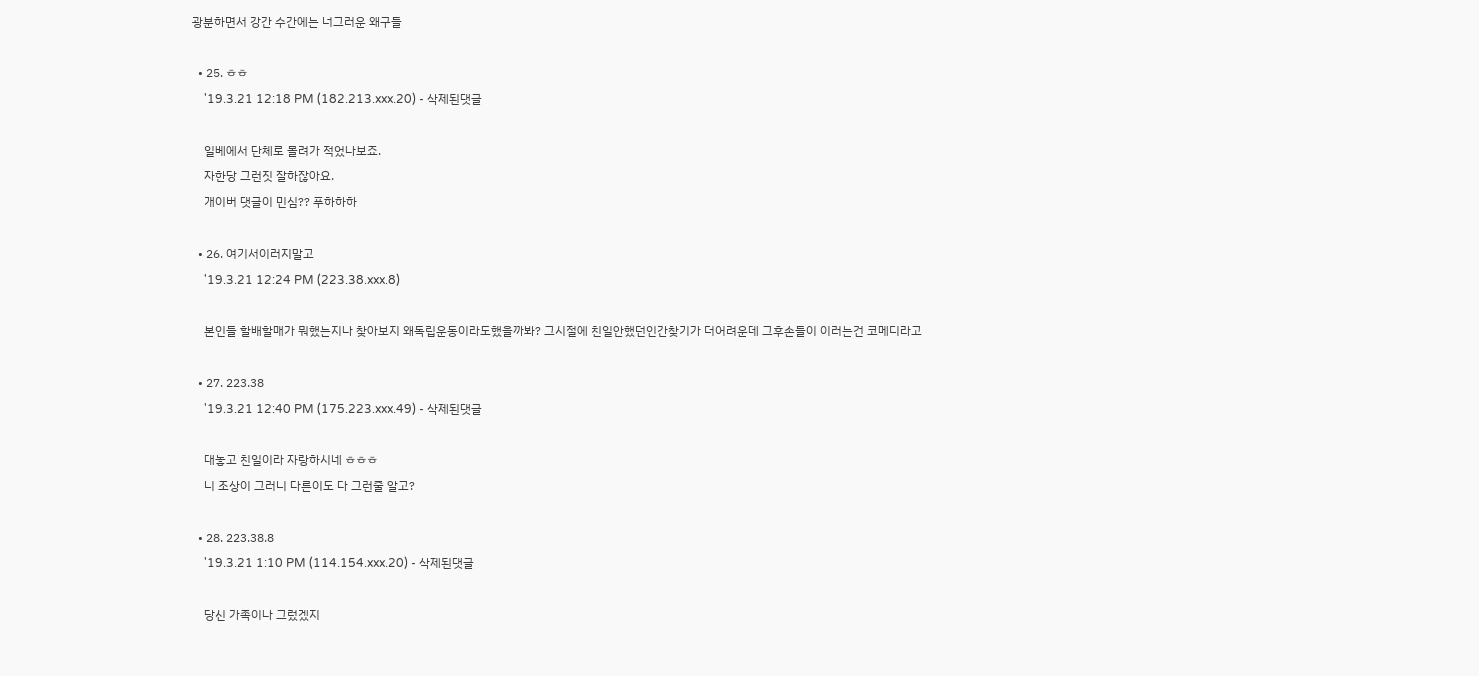광분하면서 강간 수간에는 너그러운 왜구들

  • 25. ㅎㅎ
    '19.3.21 12:18 PM (182.213.xxx.20) - 삭제된댓글

    일베에서 단체로 몰려가 적었나보죠.
    자한당 그런짓 잘하잖아요.
    개이버 댓글이 민심?? 푸하하하

  • 26. 여기서이러지말고
    '19.3.21 12:24 PM (223.38.xxx.8)

    본인들 할배할매가 뭐했는지나 찾아보지 왜독립운동이라도했을까봐? 그시절에 친일안했던인간찾기가 더어려운데 그후손들이 이러는건 코메디라고

  • 27. 223.38
    '19.3.21 12:40 PM (175.223.xxx.49) - 삭제된댓글

    대놓고 친일이라 자랑하시네 ㅎㅎㅎ
    니 조상이 그러니 다른이도 다 그런줄 알고?

  • 28. 223.38.8
    '19.3.21 1:10 PM (114.154.xxx.20) - 삭제된댓글

    당신 가족이나 그렀겠지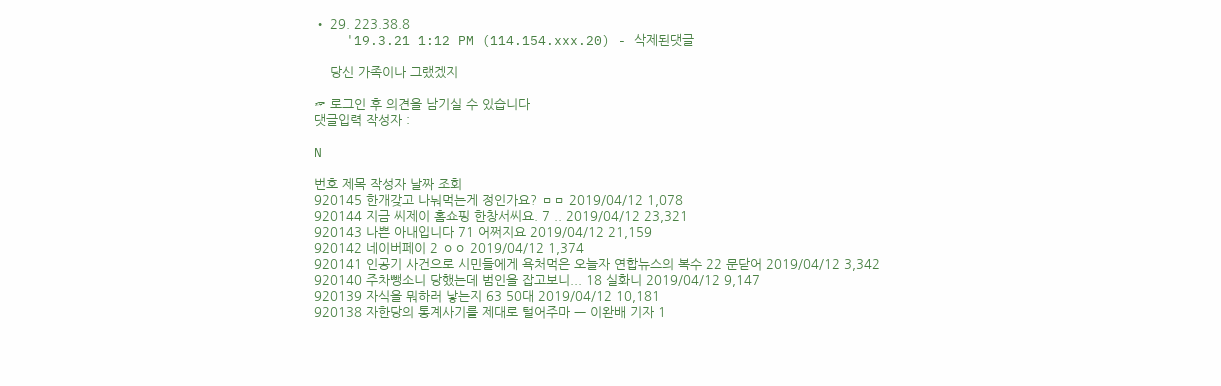• 29. 223.38.8
    '19.3.21 1:12 PM (114.154.xxx.20) - 삭제된댓글

    당신 가족이나 그랬겠지

☞ 로그인 후 의견을 남기실 수 있습니다
댓글입력 작성자 :

N

번호 제목 작성자 날짜 조회
920145 한개갖고 나눠먹는게 정인가요? ㅁㅁ 2019/04/12 1,078
920144 지금 씨제이 홈쇼핑 한창서씨요. 7 .. 2019/04/12 23,321
920143 나쁜 아내입니다 71 어쩌지요 2019/04/12 21,159
920142 네이버페이 2 ㅇㅇ 2019/04/12 1,374
920141 인공기 사건으로 시민들에게 욕처먹은 오늘자 연합뉴스의 복수 22 문닫어 2019/04/12 3,342
920140 주차뺑소니 당했는데 범인을 잡고보니... 18 실화니 2019/04/12 9,147
920139 자식을 뭐하러 낳는지 63 50대 2019/04/12 10,181
920138 자한당의 통계사기를 제대로 털어주마 ㅡ 이완배 기자 1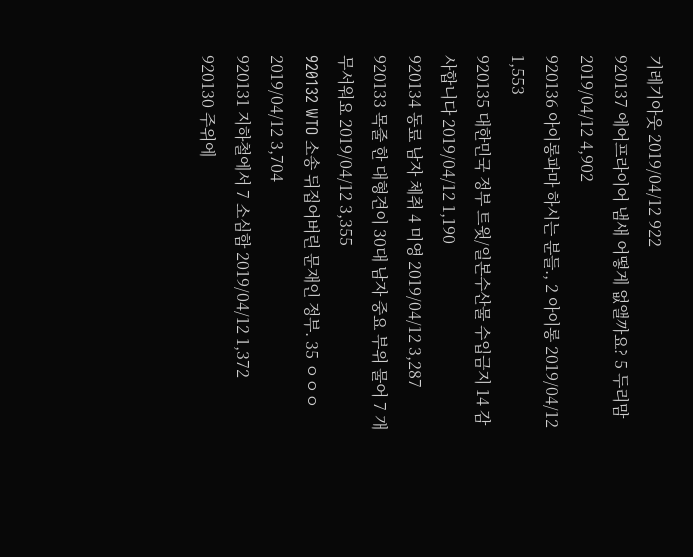기레기아웃 2019/04/12 922
920137 에어프라이어 냄새 어떻게 없앨까요? 5 두리맘 2019/04/12 4,902
920136 아이롱파마 하시는 분들., 2 아이롱 2019/04/12 1,553
920135 대한민국 정부 트윗/일본수산물 수입금지 14 감사합니다 2019/04/12 1,190
920134 동료 남자 체취 4 미영 2019/04/12 3,287
920133 목줄 한 대형견이 30대 남자 중요 부위 물어 7 개무서워요 2019/04/12 3,355
920132 WTO 소송 뒤집어버린 문재인 정부. 35 ㅇㅇㅇ 2019/04/12 3,704
920131 지하철에서 7 소심함 2019/04/12 1,372
920130 주위에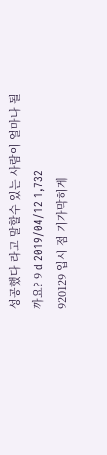성공했다 라고 말할수 있는 사람이 얼마나 될까요? 9 d 2019/04/12 1,732
920129 입시 점 기가막히게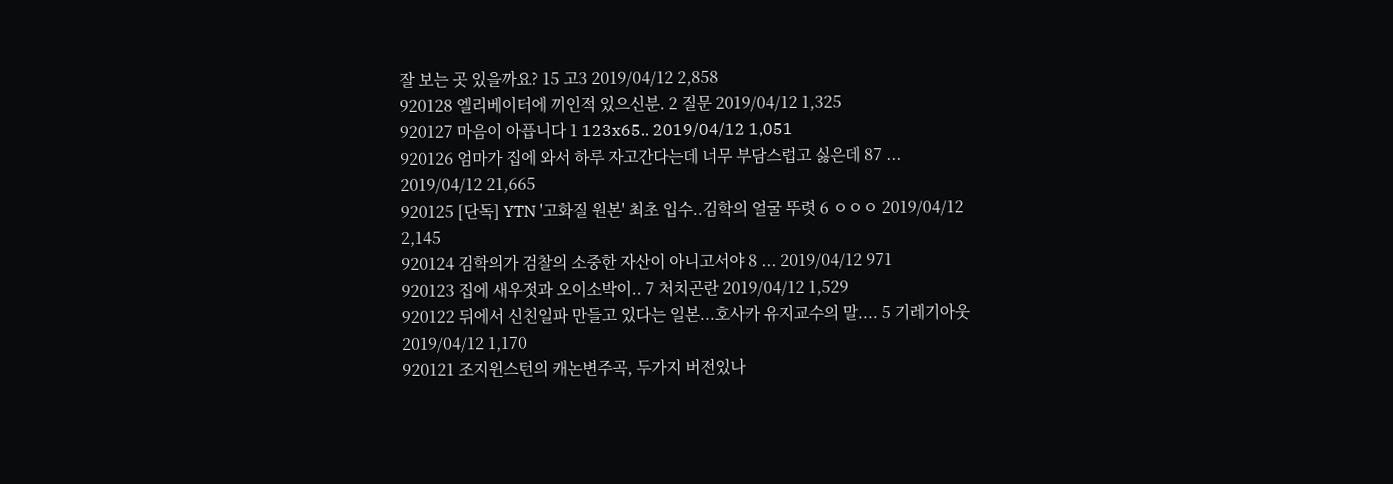잘 보는 곳 있을까요? 15 고3 2019/04/12 2,858
920128 엘리베이터에 끼인적 있으신분. 2 질문 2019/04/12 1,325
920127 마음이 아픕니다 1 123x65.. 2019/04/12 1,051
920126 엄마가 집에 와서 하루 자고간다는데 너무 부담스럽고 싫은데 87 ... 2019/04/12 21,665
920125 [단독] YTN '고화질 원본' 최초 입수..김학의 얼굴 뚜렷 6 ㅇㅇㅇ 2019/04/12 2,145
920124 김학의가 검찰의 소중한 자산이 아니고서야 8 ... 2019/04/12 971
920123 집에 새우젓과 오이소박이.. 7 처치곤란 2019/04/12 1,529
920122 뒤에서 신친일파 만들고 있다는 일본...호사카 유지교수의 말.... 5 기레기아웃 2019/04/12 1,170
920121 조지윈스턴의 캐논변주곡, 두가지 버전있나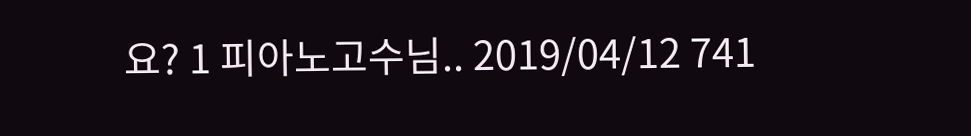요? 1 피아노고수님.. 2019/04/12 741